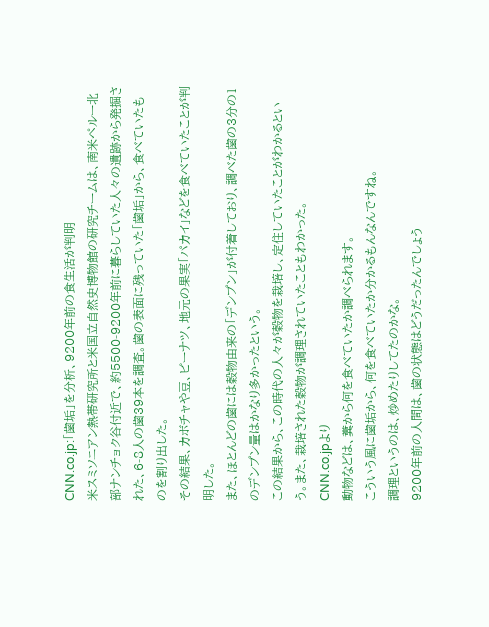CNN.co.jp:「歯垢」を分析、9200年前の食生活が判明
米スミソニアン熱帯研究所と米国立自然史博物館の研究チームは、南米ペルー北部ナンチョク谷付近で、約5500-9200年前に暮らしていた人々の遺跡から発掘された、6-8人の歯39本を調査。歯の表面に残っていた「歯垢」から、食べていたものを割り出した。
その結果、カボチャや豆、ピーナツ、地元の果実「パカイ」などを食べていたことが判明した。
また、ほとんどの歯には穀物由来の「デンプン」が付着しており、調べた歯の3分の1のデンプン量はかなり多かったという。
この結果から、この時代の人々が穀物を栽培し、定住していたことがわかるという。また、栽培された穀物が調理されていたこともわかった。
CNN.co.jpより
動物などは、糞から何を食べていたか調べられます。
こういう風に歯垢から、何を食べていたか分かるもんなんですね。
調理というのは、炒めたりしてたのかな。
9200年前の人間は、歯の状態はどうだったんでしょう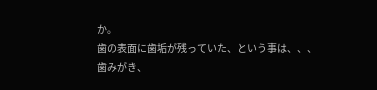か。
歯の表面に歯垢が残っていた、という事は、、、
歯みがき、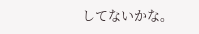してないかな。